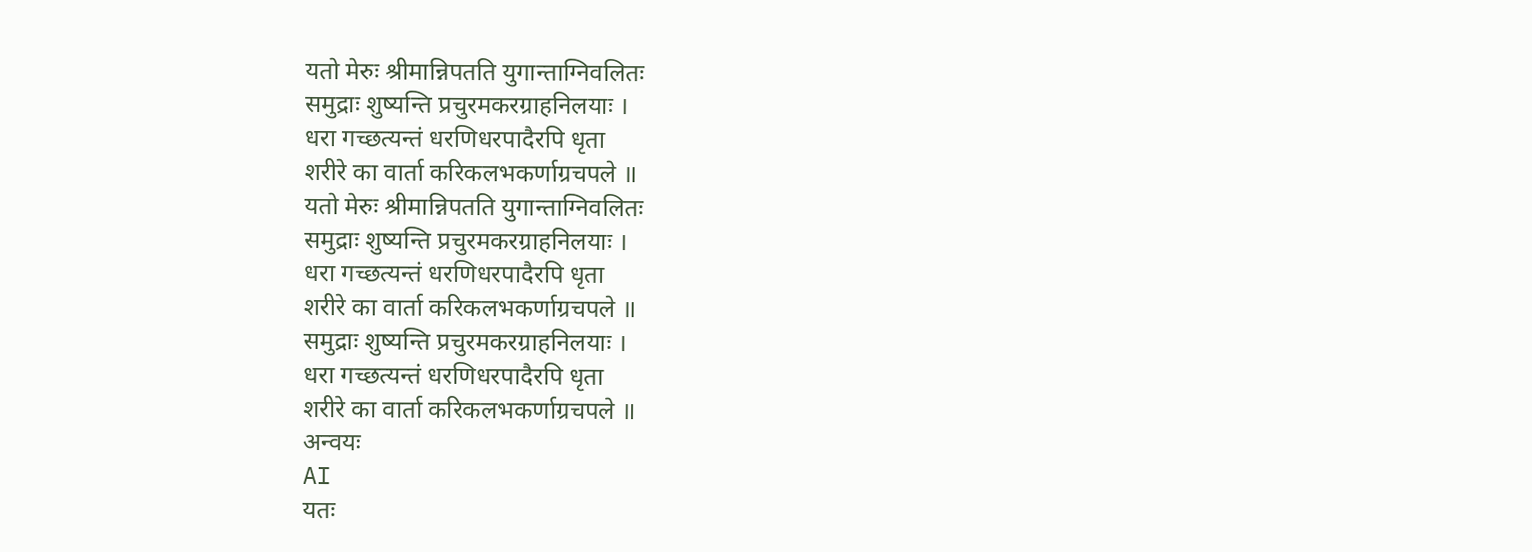यतो मेरुः श्रीमान्निपतति युगान्ताग्निवलितः
समुद्राः शुष्यन्ति प्रचुरमकरग्राहनिलयाः ।
धरा गच्छत्यन्तं धरणिधरपादैरपि धृता
शरीरे का वार्ता करिकलभकर्णाग्रचपले ॥
यतो मेरुः श्रीमान्निपतति युगान्ताग्निवलितः
समुद्राः शुष्यन्ति प्रचुरमकरग्राहनिलयाः ।
धरा गच्छत्यन्तं धरणिधरपादैरपि धृता
शरीरे का वार्ता करिकलभकर्णाग्रचपले ॥
समुद्राः शुष्यन्ति प्रचुरमकरग्राहनिलयाः ।
धरा गच्छत्यन्तं धरणिधरपादैरपि धृता
शरीरे का वार्ता करिकलभकर्णाग्रचपले ॥
अन्वयः
AI
यतः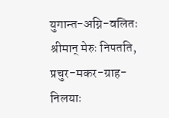युगान्त-अग्नि-वलितः श्रीमान् मेरुः निपतति, प्रचुर-मकर-ग्राह-निलयाः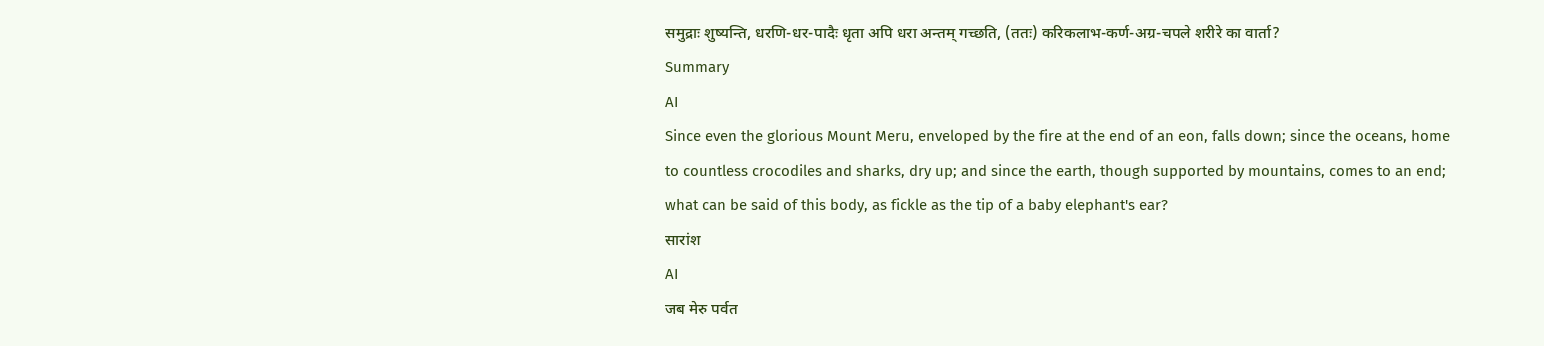समुद्राः शुष्यन्ति, धरणि-धर-पादैः धृता अपि धरा अन्तम् गच्छति, (ततः) करिकलाभ-कर्ण-अग्र-चपले शरीरे का वार्ता?
Summary
AI
Since even the glorious Mount Meru, enveloped by the fire at the end of an eon, falls down; since the oceans, home to countless crocodiles and sharks, dry up; and since the earth, though supported by mountains, comes to an end; what can be said of this body, as fickle as the tip of a baby elephant's ear?
सारांश
AI
जब मेरु पर्वत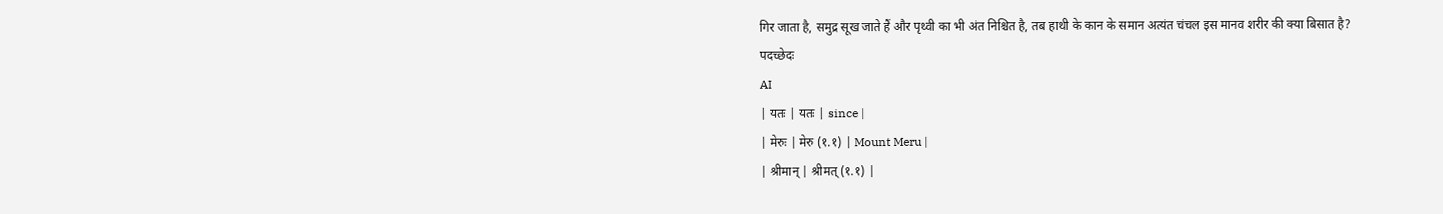गिर जाता है, समुद्र सूख जाते हैं और पृथ्वी का भी अंत निश्चित है, तब हाथी के कान के समान अत्यंत चंचल इस मानव शरीर की क्या बिसात है?
पदच्छेदः
AI
| यतः | यतः | since |
| मेरुः | मेरु (१.१) | Mount Meru |
| श्रीमान् | श्रीमत् (१.१) |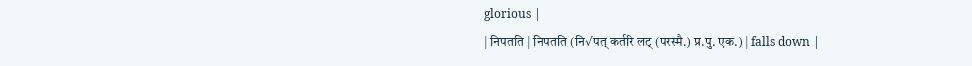glorious |
| निपतति | निपतति (नि√पत् कर्तरि लट् (परस्मै.) प्र.पु. एक.) | falls down |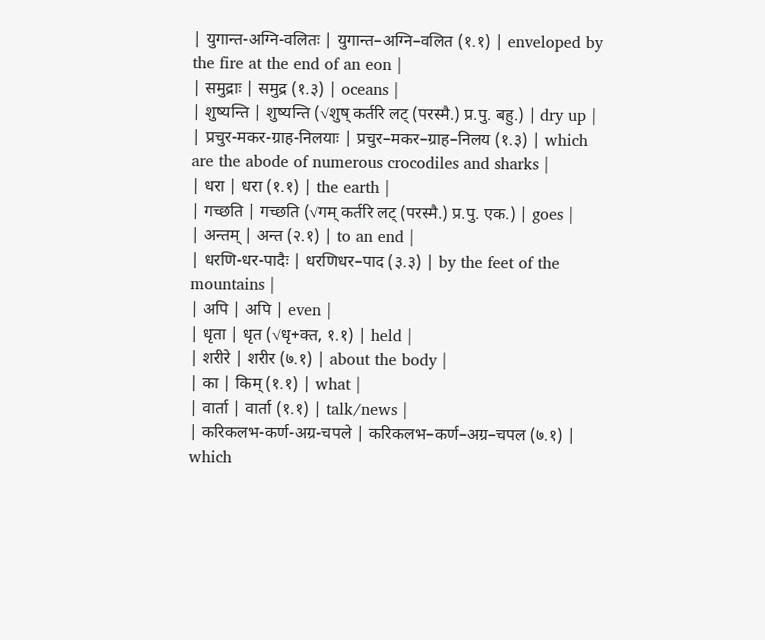| युगान्त-अग्नि-वलितः | युगान्त–अग्नि–वलित (१.१) | enveloped by the fire at the end of an eon |
| समुद्राः | समुद्र (१.३) | oceans |
| शुष्यन्ति | शुष्यन्ति (√शुष् कर्तरि लट् (परस्मै.) प्र.पु. बहु.) | dry up |
| प्रचुर-मकर-ग्राह-निलयाः | प्रचुर–मकर–ग्राह–निलय (१.३) | which are the abode of numerous crocodiles and sharks |
| धरा | धरा (१.१) | the earth |
| गच्छति | गच्छति (√गम् कर्तरि लट् (परस्मै.) प्र.पु. एक.) | goes |
| अन्तम् | अन्त (२.१) | to an end |
| धरणि-धर-पादैः | धरणिधर–पाद (३.३) | by the feet of the mountains |
| अपि | अपि | even |
| धृता | धृत (√धृ+क्त, १.१) | held |
| शरीरे | शरीर (७.१) | about the body |
| का | किम् (१.१) | what |
| वार्ता | वार्ता (१.१) | talk/news |
| करिकलभ-कर्ण-अग्र-चपले | करिकलभ–कर्ण–अग्र–चपल (७.१) | which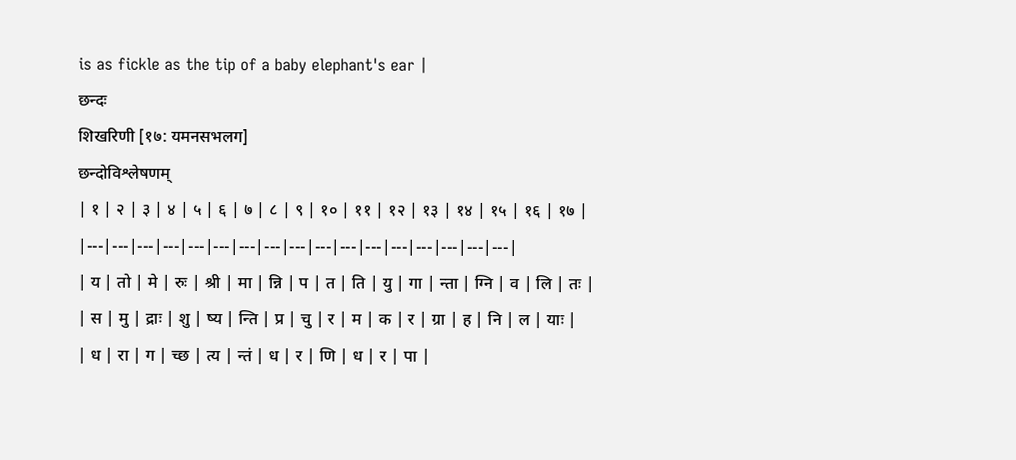is as fickle as the tip of a baby elephant's ear |
छन्दः
शिखरिणी [१७: यमनसभलग]
छन्दोविश्लेषणम्
| १ | २ | ३ | ४ | ५ | ६ | ७ | ८ | ९ | १० | ११ | १२ | १३ | १४ | १५ | १६ | १७ |
|---|---|---|---|---|---|---|---|---|---|---|---|---|---|---|---|---|
| य | तो | मे | रुः | श्री | मा | न्नि | प | त | ति | यु | गा | न्ता | ग्नि | व | लि | तः |
| स | मु | द्राः | शु | ष्य | न्ति | प्र | चु | र | म | क | र | ग्रा | ह | नि | ल | याः |
| ध | रा | ग | च्छ | त्य | न्तं | ध | र | णि | ध | र | पा |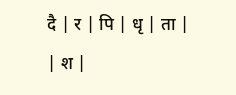दै | र | पि | धृ | ता |
| श |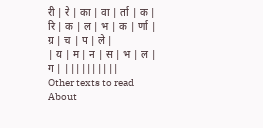री | रे | का | वा | र्ता | क | रि | क | ल | भ | क | र्णा | ग्र | च | प | ले |
| य | म | न | स | भ | ल | ग | ||||||||||
Other texts to read
About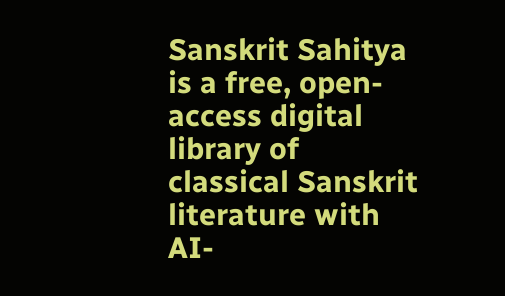Sanskrit Sahitya is a free, open-access digital library of classical Sanskrit literature with AI-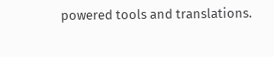powered tools and translations.